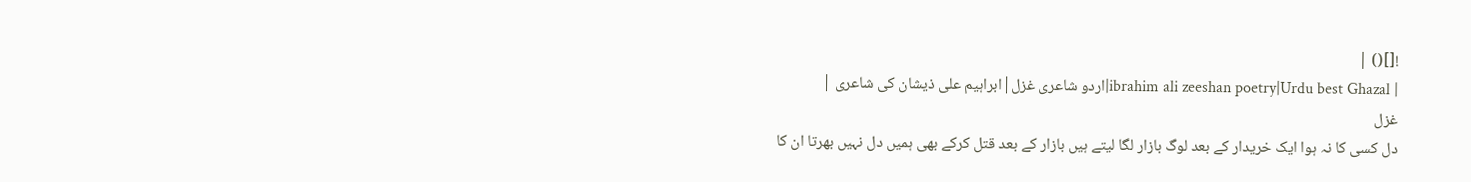![]() |
| ibrahim ali zeeshan poetry|Urdu best Ghazal|اردو شاعری غزل|ابراہیم علی ذیشان کی شاعری |
غزل
دل کسی کا نہ ہوا ایک خریدار کے بعد لوگ بازار لگا لیتے ہیں بازار کے بعد قتل کرکے بھی ہمیں دل نہیں بھرتا ان کا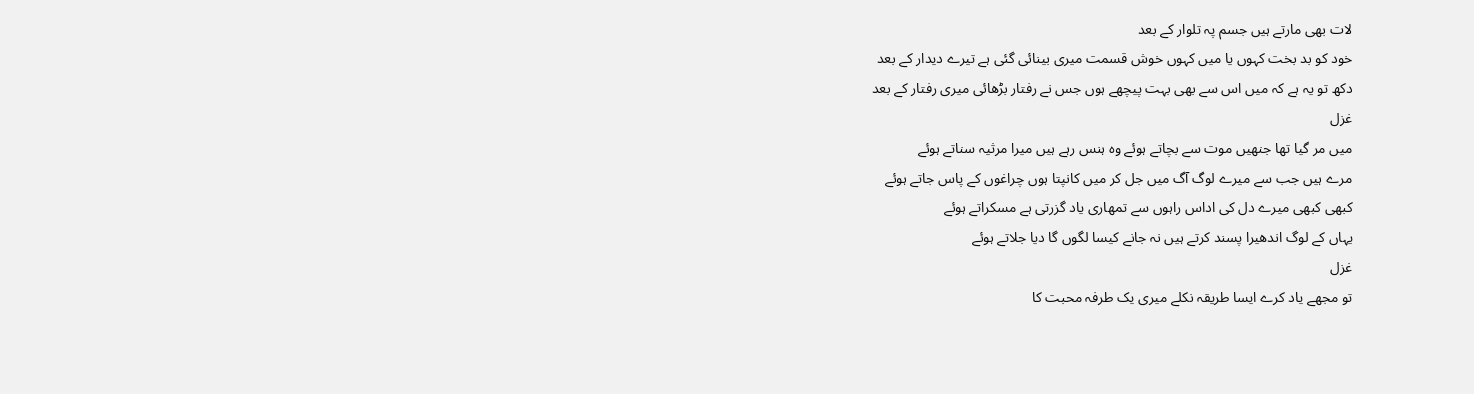لات بھی مارتے ہیں جسم پہ تلوار کے بعد
خود کو بد بخت کہوں یا میں کہوں خوش قسمت میری بینائی گئی ہے تیرے دیدار کے بعد
دکھ تو یہ ہے کہ میں اس سے بھی بہت پیچھے ہوں جس نے رفتار بڑھائی میری رفتار کے بعد
غزل
میں مر گیا تھا جنھیں موت سے بچاتے ہوئے وہ ہنس رہے ہیں میرا مرثیہ سناتے ہوئے
مرے ہیں جب سے میرے لوگ آگ میں جل کر میں کانپتا ہوں چراغوں کے پاس جاتے ہوئے
کبھی کبھی میرے دل کی اداس راہوں سے تمھاری یاد گزرتی ہے مسکراتے ہوئے
یہاں کے لوگ اندھیرا پسند کرتے ہیں نہ جانے کیسا لگوں گا دیا جلاتے ہوئے
غزل
تو مجھے یاد کرے ایسا طریقہ نکلے میری یک طرفہ محبت کا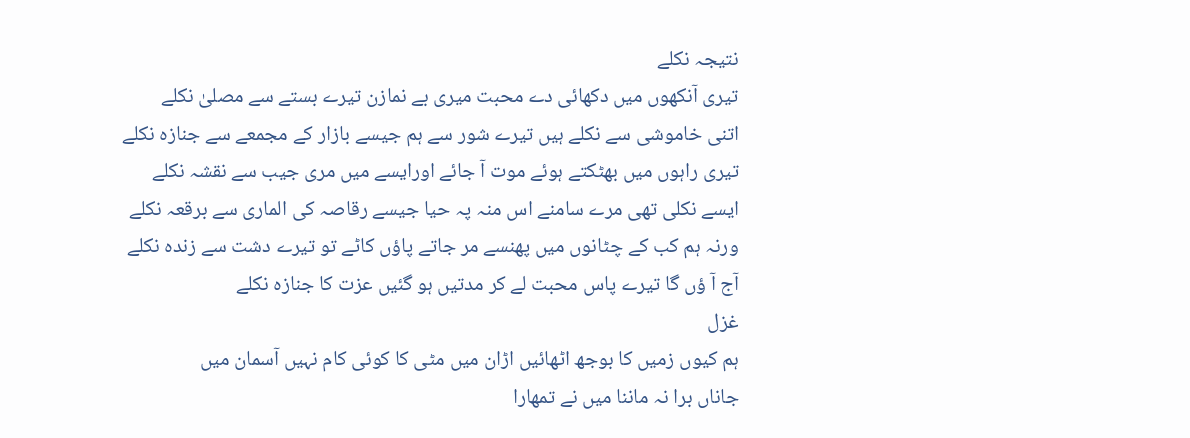نتیجہ نکلے
تیری آنکھوں میں دکھائی دے محبت میری بے نمازن تیرے بستے سے مصلیٰ نکلے
اتنی خاموشی سے نکلے ہیں تیرے شور سے ہم جیسے بازار کے مجمعے سے جنازہ نکلے
تیری راہوں میں بھٹکتے ہوئے موت آ جائے اورایسے میں مری جیب سے نقشہ نکلے
ایسے نکلی تھی مرے سامنے اس منہ پہ حیا جیسے رقاصہ کی الماری سے برقعہ نکلے
ورنہ ہم کب کے چٹانوں میں پھنسے مر جاتے پاؤں کاٹے تو تیرے دشت سے زندہ نکلے
آج آ ؤں گا تیرے پاس محبت لے کر مدتیں ہو گئیں عزت کا جنازہ نکلے
غزل
ہم کیوں زمیں کا بوجھ اٹھائیں اڑان میں مٹی کا کوئی کام نہیں آسمان میں
جاناں برا نہ ماننا میں نے تمھارا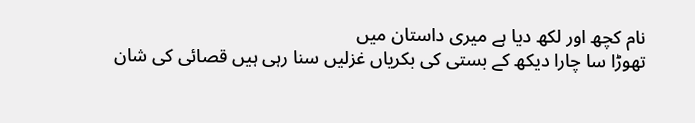نام کچھ اور لکھ دیا ہے میری داستان میں
تھوڑا سا چارا دیکھ کے بستی کی بکریاں غزلیں سنا رہی ہیں قصائی کی شان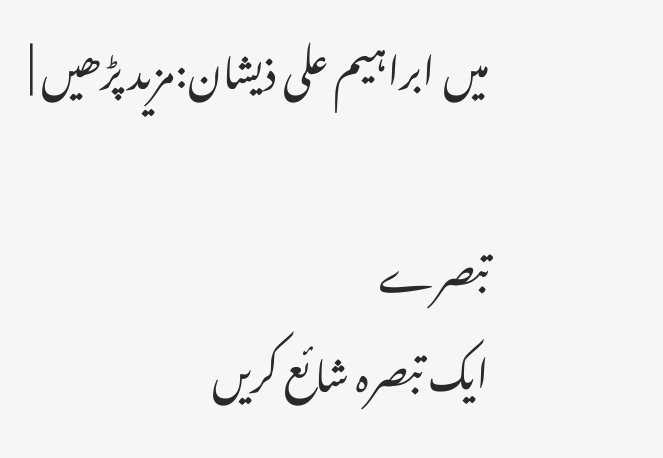میں ابراہیم علی ذیشان:مزید پڑھیں |

تبصرے
ایک تبصرہ شائع کریں